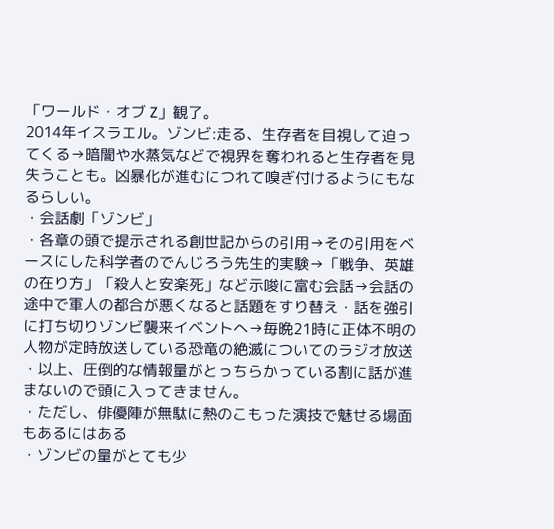「ワールド・オブ Z」観了。
2014年イスラエル。ゾンビ:走る、生存者を目視して迫ってくる→暗闇や水蒸気などで視界を奪われると生存者を見失うことも。凶暴化が進むにつれて嗅ぎ付けるようにもなるらしい。
・会話劇「ゾンビ」
・各章の頭で提示される創世記からの引用→その引用をベースにした科学者のでんじろう先生的実験→「戦争、英雄の在り方」「殺人と安楽死」など示唆に富む会話→会話の途中で軍人の都合が悪くなると話題をすり替え・話を強引に打ち切りゾンビ襲来イベントへ→毎晩21時に正体不明の人物が定時放送している恐竜の絶滅についてのラジオ放送
・以上、圧倒的な情報量がとっちらかっている割に話が進まないので頭に入ってきません。
・ただし、俳優陣が無駄に熱のこもった演技で魅せる場面もあるにはある
・ゾンビの量がとても少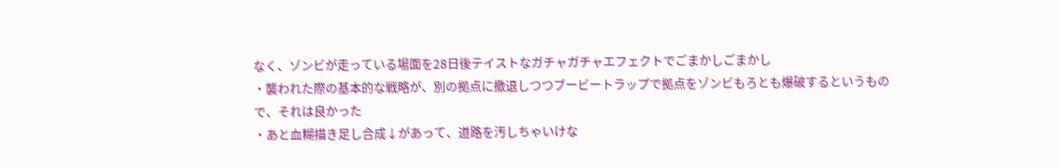なく、ゾンビが走っている場面を28日後テイストなガチャガチャエフェクトでごまかしごまかし
・襲われた際の基本的な戦略が、別の拠点に撤退しつつブービートラップで拠点をゾンビもろとも爆破するというもので、それは良かった
・あと血糊描き足し合成↓があって、道路を汚しちゃいけな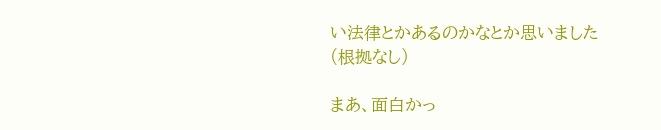い法律とかあるのかなとか思いました(根拠なし)

まあ、面白かっ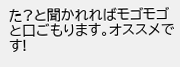た?と聞かれればモゴモゴと口ごもります。オススメです!